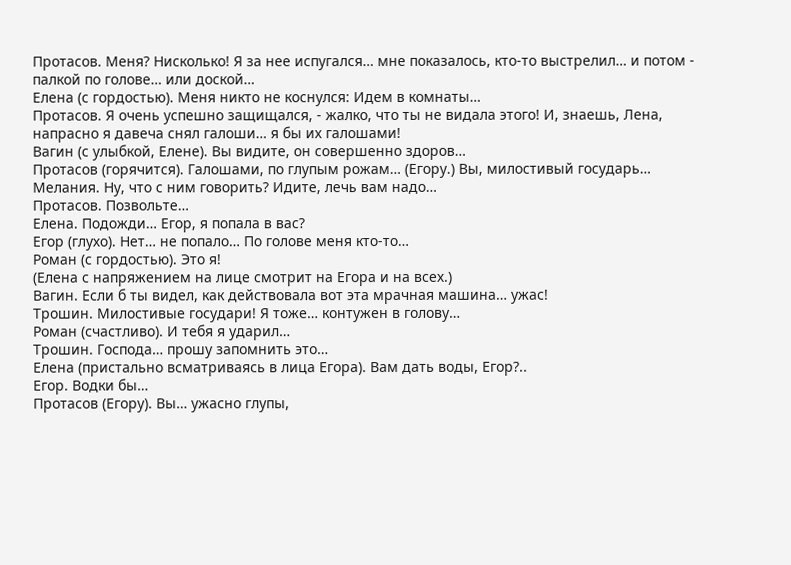Протасов. Меня? Нисколько! Я за нее испугался… мне показалось, кто-то выстрелил… и потом - палкой по голове… или доской…
Елена (с гордостью). Меня никто не коснулся: Идем в комнаты…
Протасов. Я очень успешно защищался, - жалко, что ты не видала этого! И, знаешь, Лена, напрасно я давеча снял галоши… я бы их галошами!
Вагин (с улыбкой, Елене). Вы видите, он совершенно здоров…
Протасов (горячится). Галошами, по глупым рожам… (Егору.) Вы, милостивый государь…
Мелания. Ну, что с ним говорить? Идите, лечь вам надо…
Протасов. Позвольте…
Елена. Подожди… Егор, я попала в вас?
Егор (глухо). Нет… не попало… По голове меня кто-то…
Роман (с гордостью). Это я!
(Елена с напряжением на лице смотрит на Егора и на всех.)
Вагин. Если б ты видел, как действовала вот эта мрачная машина… ужас!
Трошин. Милостивые государи! Я тоже… контужен в голову…
Роман (счастливо). И тебя я ударил…
Трошин. Господа… прошу запомнить это…
Елена (пристально всматриваясь в лица Егора). Вам дать воды, Егор?..
Егор. Водки бы…
Протасов (Егору). Вы… ужасно глупы,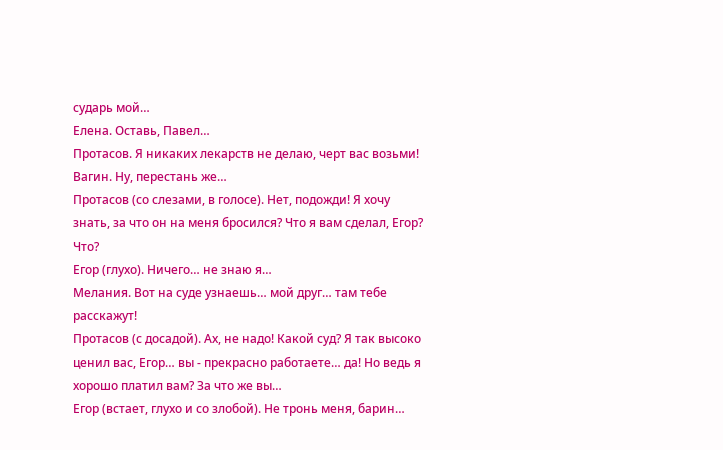сударь мой…
Елена. Оставь, Павел…
Протасов. Я никаких лекарств не делаю, черт вас возьми!
Вагин. Ну, перестань же…
Протасов (со слезами, в голосе). Нет, подожди! Я хочу знать, за что он на меня бросился? Что я вам сделал, Егор? Что?
Егор (глухо). Ничего… не знаю я…
Мелания. Вот на суде узнаешь… мой друг… там тебе расскажут!
Протасов (с досадой). Ах, не надо! Какой суд? Я так высоко ценил вас, Егор… вы - прекрасно работаете… да! Но ведь я хорошо платил вам? За что же вы…
Егор (встает, глухо и со злобой). Не тронь меня, барин…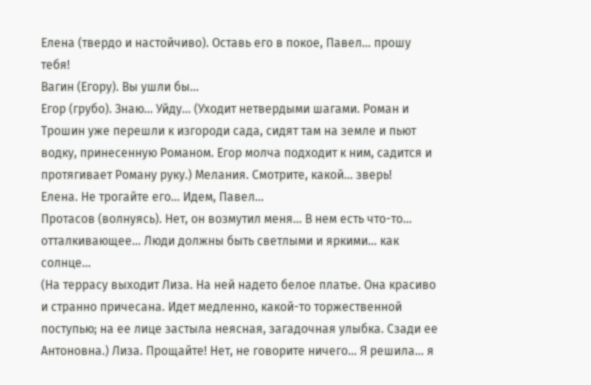Елена (твердо и настойчиво). Оставь его в покое, Павел… прошу тебя!
Вагин (Егору). Вы ушли бы…
Егор (грубо). Знаю… Уйду… (Уходит нетвердыми шагами. Роман и Трошин уже перешли к изгороди сада, сидят там на земле и пьют водку, принесенную Романом. Егор молча подходит к ним, садится и протягивает Роману руку.) Мелания. Смотрите, какой… зверь!
Елена. Не трогайте его… Идем, Павел…
Протасов (волнуясь). Нет, он возмутил меня… В нем есть что-то… отталкивающее… Люди должны быть светлыми и яркими… как солнце…
(На террасу выходит Лиза. На ней надето белое платье. Она красиво и странно причесана. Идет медленно, какой-то торжественной поступью; на ее лице застыла неясная, загадочная улыбка. Сзади ее Антоновна.) Лиза. Прощайте! Нет, не говорите ничего… Я решила… я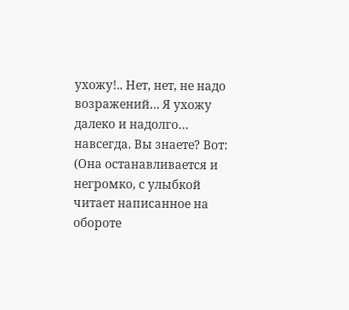ухожу!.. Нет, нет, не надо возражений… Я ухожу далеко и надолго… навсегда. Вы знаете? Вот: (Она останавливается и негромко, с улыбкой читает написанное на обороте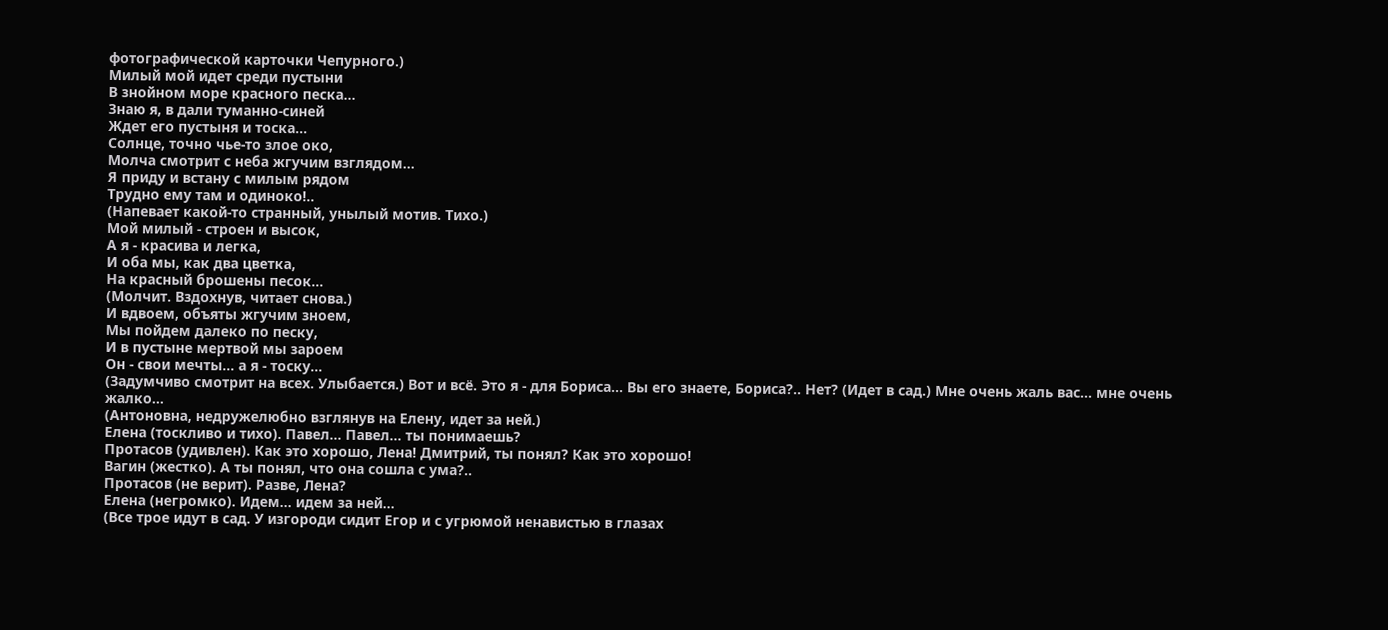фотографической карточки Чепурного.)
Милый мой идет среди пустыни
В знойном море красного песка…
Знаю я, в дали туманно-синей
Ждет его пустыня и тоска…
Солнце, точно чье-то злое око,
Молча смотрит с неба жгучим взглядом…
Я приду и встану с милым рядом
Трудно ему там и одиноко!..
(Напевает какой-то странный, унылый мотив. Тихо.)
Мой милый - строен и высок,
А я - красива и легка,
И оба мы, как два цветка,
На красный брошены песок…
(Молчит. Вздохнув, читает снова.)
И вдвоем, объяты жгучим зноем,
Мы пойдем далеко по песку,
И в пустыне мертвой мы зароем
Он - свои мечты… а я - тоску…
(Задумчиво смотрит на всех. Улыбается.) Вот и всё. Это я - для Бориса… Вы его знаете, Бориса?.. Нет? (Идет в сад.) Мне очень жаль вас… мне очень жалко…
(Антоновна, недружелюбно взглянув на Елену, идет за ней.)
Елена (тоскливо и тихо). Павел… Павел… ты понимаешь?
Протасов (удивлен). Как это хорошо, Лена! Дмитрий, ты понял? Как это хорошо!
Вагин (жестко). А ты понял, что она сошла с ума?..
Протасов (не верит). Разве, Лена?
Елена (негромко). Идем… идем за ней…
(Все трое идут в сад. У изгороди сидит Егор и с угрюмой ненавистью в глазах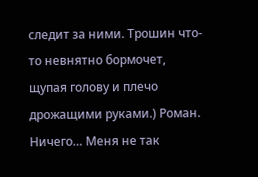следит за ними. Трошин что-то невнятно бормочет, щупая голову и плечо дрожащими руками.) Роман. Ничего… Меня не так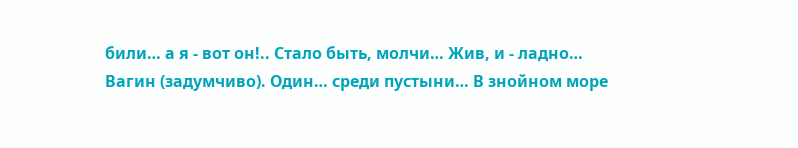били… а я - вот он!.. Стало быть, молчи… Жив, и - ладно…
Вагин (задумчиво). Один… среди пустыни… В знойном море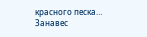красного песка…
Занавес